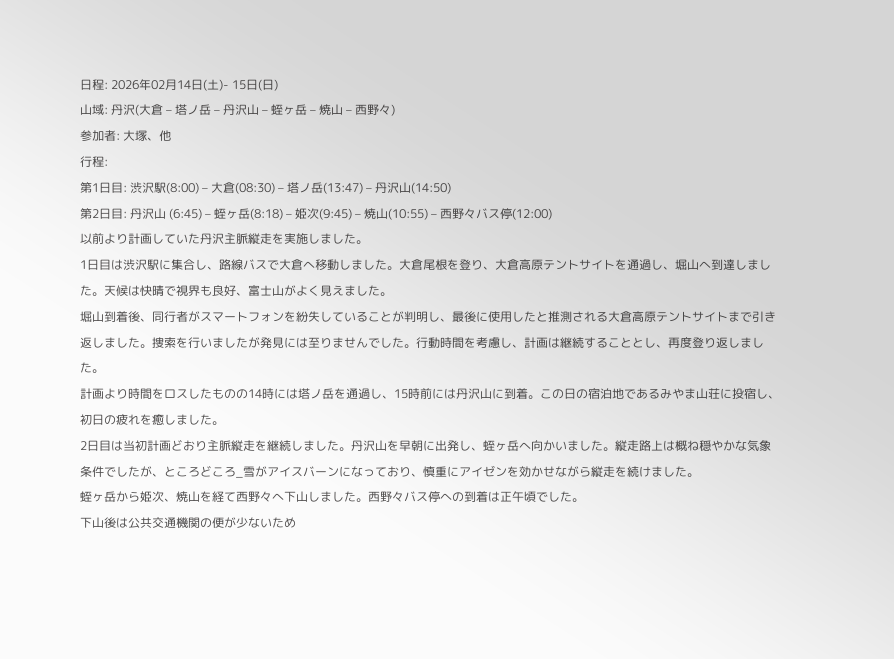日程: 2026年02月14日(土)- 15日(日)
山域: 丹沢(大倉 – 塔ノ岳 – 丹沢山 – 蛭ヶ岳 – 焼山 – 西野々)
参加者: 大塚、他
行程:
第1日目: 渋沢駅(8:00) – 大倉(08:30) – 塔ノ岳(13:47) – 丹沢山(14:50)
第2日目: 丹沢山 (6:45) – 蛭ヶ岳(8:18) – 姫次(9:45) – 焼山(10:55) – 西野々バス停(12:00)
以前より計画していた丹沢主脈縦走を実施しました。
1日目は渋沢駅に集合し、路線バスで大倉へ移動しました。大倉尾根を登り、大倉高原テントサイトを通過し、堀山へ到達しました。天候は快晴で視界も良好、富士山がよく見えました。
堀山到着後、同行者がスマートフォンを紛失していることが判明し、最後に使用したと推測される大倉高原テントサイトまで引き返しました。捜索を行いましたが発見には至りませんでした。行動時間を考慮し、計画は継続することとし、再度登り返しました。
計画より時間をロスしたものの14時には塔ノ岳を通過し、15時前には丹沢山に到着。この日の宿泊地であるみやま山荘に投宿し、初日の疲れを癒しました。
2日目は当初計画どおり主脈縦走を継続しました。丹沢山を早朝に出発し、蛭ヶ岳へ向かいました。縦走路上は概ね穏やかな気象条件でしたが、ところどころ_雪がアイスバーンになっており、慎重にアイゼンを効かせながら縦走を続けました。
蛭ヶ岳から姫次、焼山を経て西野々へ下山しました。西野々バス停への到着は正午頃でした。
下山後は公共交通機関の便が少ないため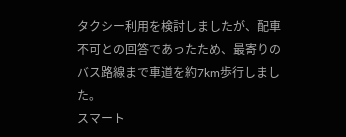タクシー利用を検討しましたが、配車不可との回答であったため、最寄りのバス路線まで車道を約7km歩行しました。
スマート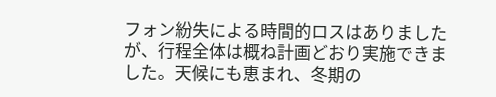フォン紛失による時間的ロスはありましたが、行程全体は概ね計画どおり実施できました。天候にも恵まれ、冬期の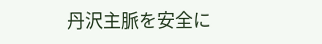丹沢主脈を安全に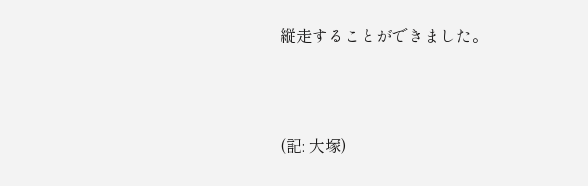縦走することができました。



(記: 大塚)